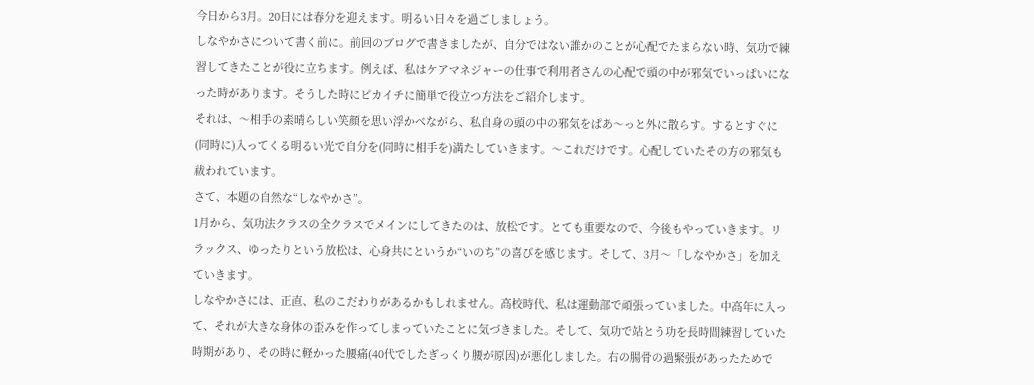今日から3月。20日には春分を迎えます。明るい日々を過ごしましょう。
しなやかさについて書く前に。前回のブログで書きましたが、自分ではない誰かのことが心配でたまらない時、気功で練習してきたことが役に立ちます。例えば、私はケアマネジャーの仕事で利用者さんの心配で頭の中が邪気でいっぱいになった時があります。そうした時にピカイチに簡単で役立つ方法をご紹介します。
それは、〜相手の素晴らしい笑顔を思い浮かべながら、私自身の頭の中の邪気をぱあ〜っと外に散らす。するとすぐに(同時に)入ってくる明るい光で自分を(同時に相手を)満たしていきます。〜これだけです。心配していたその方の邪気も祓われています。
さて、本題の自然な“しなやかさ”。
1月から、気功法クラスの全クラスでメインにしてきたのは、放松です。とても重要なので、今後もやっていきます。リラックス、ゆったりという放松は、心身共にというか“いのち”の喜びを感じます。そして、3月〜「しなやかさ」を加えていきます。
しなやかさには、正直、私のこだわりがあるかもしれません。高校時代、私は運動部で頑張っていました。中高年に入って、それが大きな身体の歪みを作ってしまっていたことに気づきました。そして、気功で站とう功を長時間練習していた時期があり、その時に軽かった腰痛(40代でしたぎっくり腰が原因)が悪化しました。右の腸骨の過緊張があったためで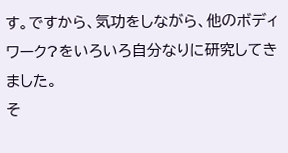す。ですから、気功をしながら、他のボディワーク?をいろいろ自分なりに研究してきました。
そ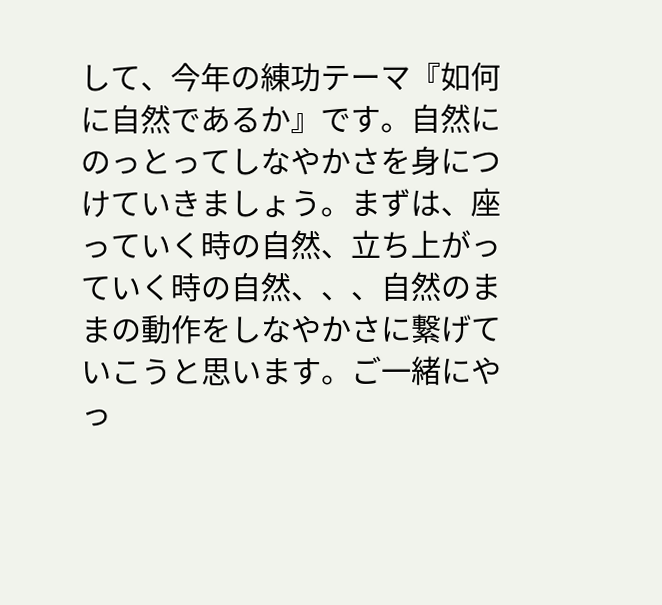して、今年の練功テーマ『如何に自然であるか』です。自然にのっとってしなやかさを身につけていきましょう。まずは、座っていく時の自然、立ち上がっていく時の自然、、、自然のままの動作をしなやかさに繋げていこうと思います。ご一緒にやっ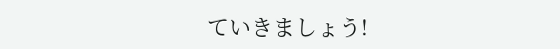ていきましょう!